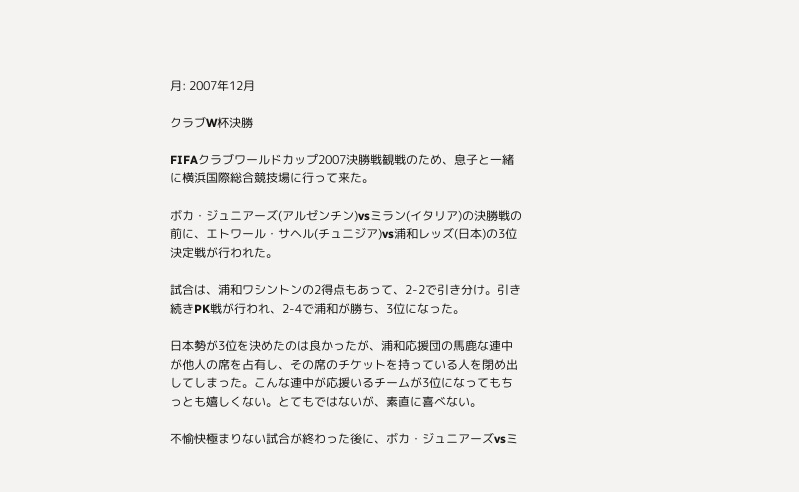月: 2007年12月

クラブW杯決勝

FIFAクラブワールドカップ2007決勝戦観戦のため、息子と一緒に横浜国際総合競技場に行って来た。

ボカ・ジュニアーズ(アルゼンチン)vsミラン(イタリア)の決勝戦の前に、エトワール・サヘル(チュニジア)vs浦和レッズ(日本)の3位決定戦が行われた。

試合は、浦和ワシントンの2得点もあって、2-2で引き分け。引き続きPK戦が行われ、2-4で浦和が勝ち、3位になった。

日本勢が3位を決めたのは良かったが、浦和応援団の馬鹿な連中が他人の席を占有し、その席のチケットを持っている人を閉め出してしまった。こんな連中が応援いるチームが3位になってもちっとも嬉しくない。とてもではないが、素直に喜べない。

不愉快極まりない試合が終わった後に、ボカ・ジュニアーズvsミ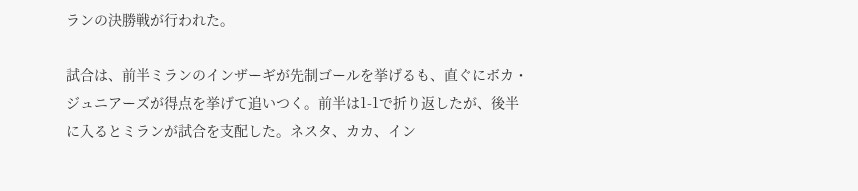ランの決勝戦が行われた。

試合は、前半ミランのインザーギが先制ゴールを挙げるも、直ぐにボカ・ジュニアーズが得点を挙げて追いつく。前半は1-1で折り返したが、後半に入るとミランが試合を支配した。ネスタ、カカ、イン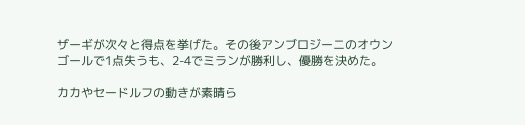ザーギが次々と得点を挙げた。その後アンブロジーニのオウンゴールで1点失うも、2-4でミランが勝利し、優勝を決めた。

カカやセードルフの動きが素晴ら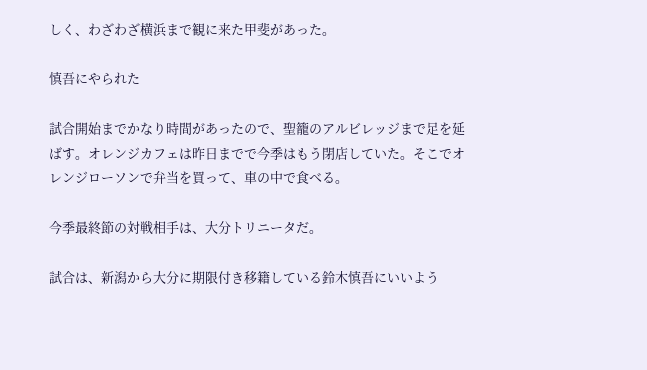しく、わざわざ横浜まで観に来た甲斐があった。

慎吾にやられた

試合開始までかなり時間があったので、聖籠のアルビレッジまで足を延ばす。オレンジカフェは昨日までで今季はもう閉店していた。そこでオレンジローソンで弁当を買って、車の中で食べる。

今季最終節の対戦相手は、大分トリニータだ。

試合は、新潟から大分に期限付き移籍している鈴木慎吾にいいよう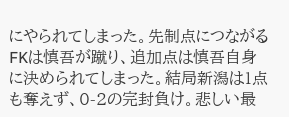にやられてしまった。先制点につながるFKは慎吾が蹴り、追加点は慎吾自身に決められてしまった。結局新潟は1点も奪えず、0-2の完封負け。悲しい最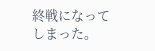終戦になってしまった。